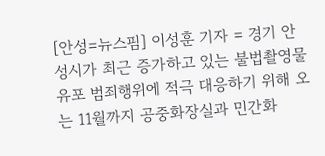[안성=뉴스핌] 이성훈 기자 = 경기 안성시가 최근 증가하고 있는 불법촬영물 유포 범죄행위에 적극 대응하기 위해 오는 11월까지 공중화장실과 민간화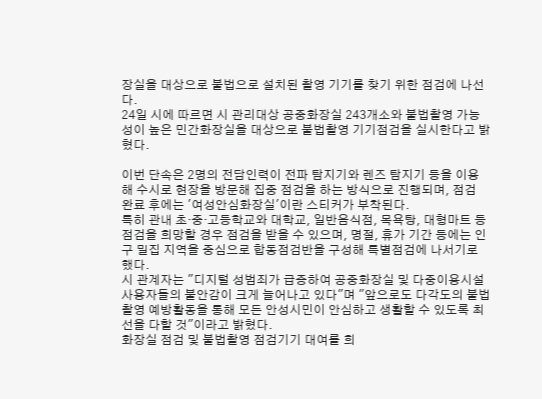장실을 대상으로 불법으로 설치된 촬영 기기를 찾기 위한 점검에 나선다.
24일 시에 따르면 시 관리대상 공중화장실 243개소와 불법촬영 가능성이 높은 민간화장실을 대상으로 불법촬영 기기점검을 실시한다고 밝혔다.

이번 단속은 2명의 전담인력이 전파 탐지기와 렌즈 탐지기 등을 이용해 수시로 현장을 방문해 집중 점검을 하는 방식으로 진행되며, 점검 완료 후에는 '여성안심화장실'이란 스티커가 부착된다.
특히 관내 초·중·고등학교와 대학교, 일반음식점, 목욕탕, 대형마트 등 점검을 희망할 경우 점검을 받을 수 있으며, 명절, 휴가 기간 등에는 인구 밀집 지역을 중심으로 합동점검반을 구성해 특별점검에 나서기로 했다.
시 관계자는 "디지털 성범죄가 급증하여 공중화장실 및 다중이용시설 사용자들의 불안감이 크게 늘어나고 있다"며 "앞으로도 다각도의 불법촬영 예방활동을 통해 모든 안성시민이 안심하고 생활할 수 있도록 최선을 다할 것"이라고 밝혔다.
화장실 점검 및 불법촬영 점검기기 대여를 희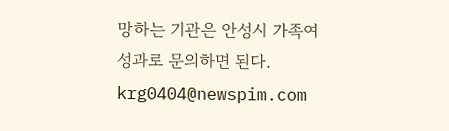망하는 기관은 안성시 가족여성과로 문의하면 된다.
krg0404@newspim.com